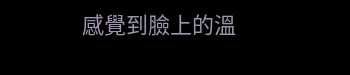感覺到臉上的溫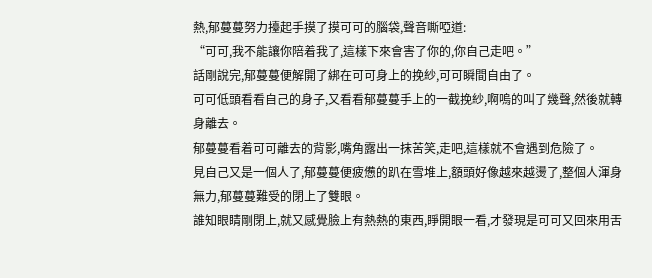熱,郁蔓蔓努力擡起手摸了摸可可的腦袋,聲音嘶啞道:
“可可,我不能讓你陪着我了,這樣下來會害了你的,你自己走吧。”
話剛說完,郁蔓蔓便解開了綁在可可身上的挽紗,可可瞬間自由了。
可可低頭看看自己的身子,又看看郁蔓蔓手上的一截挽紗,啊嗚的叫了幾聲,然後就轉身離去。
郁蔓蔓看着可可離去的背影,嘴角露出一抹苦笑,走吧,這樣就不會遇到危險了。
見自己又是一個人了,郁蔓蔓便疲憊的趴在雪堆上,額頭好像越來越燙了,整個人渾身無力,郁蔓蔓難受的閉上了雙眼。
誰知眼睛剛閉上,就又感覺臉上有熱熱的東西,睜開眼一看,才發現是可可又回來用舌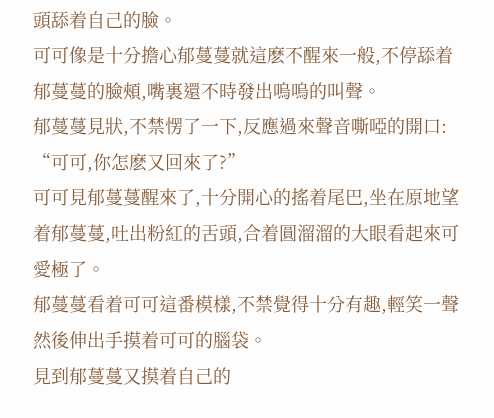頭舔着自己的臉。
可可像是十分擔心郁蔓蔓就這麽不醒來一般,不停舔着郁蔓蔓的臉頰,嘴裏還不時發出嗚嗚的叫聲。
郁蔓蔓見狀,不禁愣了一下,反應過來聲音嘶啞的開口:
“可可,你怎麽又回來了?”
可可見郁蔓蔓醒來了,十分開心的搖着尾巴,坐在原地望着郁蔓蔓,吐出粉紅的舌頭,合着圓溜溜的大眼看起來可愛極了。
郁蔓蔓看着可可這番模樣,不禁覺得十分有趣,輕笑一聲然後伸出手摸着可可的腦袋。
見到郁蔓蔓又摸着自己的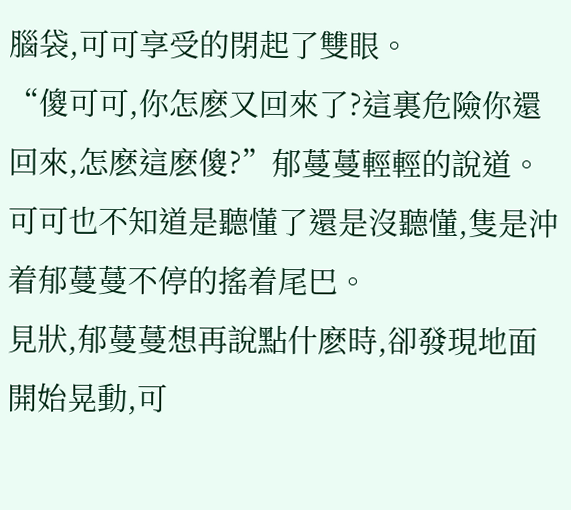腦袋,可可享受的閉起了雙眼。
“傻可可,你怎麽又回來了?這裏危險你還回來,怎麽這麽傻?”郁蔓蔓輕輕的說道。
可可也不知道是聽懂了還是沒聽懂,隻是沖着郁蔓蔓不停的搖着尾巴。
見狀,郁蔓蔓想再說點什麽時,卻發現地面開始晃動,可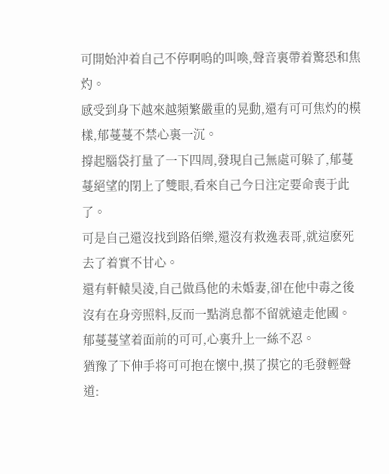可開始沖着自己不停啊嗚的叫喚,聲音裏帶着驚恐和焦灼。
感受到身下越來越頻繁嚴重的晃動,還有可可焦灼的模樣,郁蔓蔓不禁心裏一沉。
撐起腦袋打量了一下四周,發現自己無處可躲了,郁蔓蔓絕望的閉上了雙眼,看來自己今日注定要命喪于此了。
可是自己還沒找到路佰樂,還沒有救逸表哥,就這麽死去了着實不甘心。
還有軒轅昊淩,自己做爲他的未婚妻,卻在他中毒之後沒有在身旁照料,反而一點消息都不留就遠走他國。
郁蔓蔓望着面前的可可,心裏升上一絲不忍。
猶豫了下伸手将可可抱在懷中,摸了摸它的毛發輕聲道: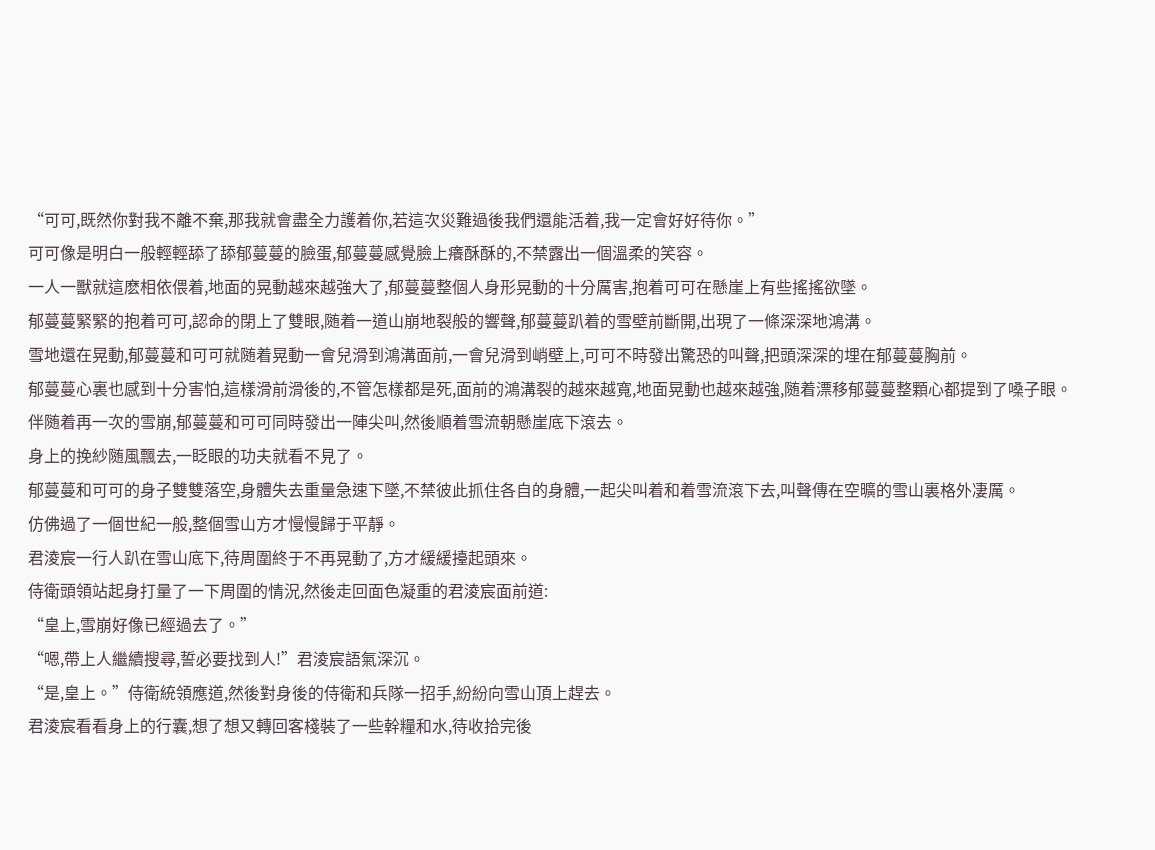“可可,既然你對我不離不棄,那我就會盡全力護着你,若這次災難過後我們還能活着,我一定會好好待你。”
可可像是明白一般輕輕舔了舔郁蔓蔓的臉蛋,郁蔓蔓感覺臉上癢酥酥的,不禁露出一個溫柔的笑容。
一人一獸就這麽相依偎着,地面的晃動越來越強大了,郁蔓蔓整個人身形晃動的十分厲害,抱着可可在懸崖上有些搖搖欲墜。
郁蔓蔓緊緊的抱着可可,認命的閉上了雙眼,随着一道山崩地裂般的響聲,郁蔓蔓趴着的雪壁前斷開,出現了一條深深地鴻溝。
雪地還在晃動,郁蔓蔓和可可就随着晃動一會兒滑到鴻溝面前,一會兒滑到峭壁上,可可不時發出驚恐的叫聲,把頭深深的埋在郁蔓蔓胸前。
郁蔓蔓心裏也感到十分害怕,這樣滑前滑後的,不管怎樣都是死,面前的鴻溝裂的越來越寬,地面晃動也越來越強,随着漂移郁蔓蔓整顆心都提到了嗓子眼。
伴随着再一次的雪崩,郁蔓蔓和可可同時發出一陣尖叫,然後順着雪流朝懸崖底下滾去。
身上的挽紗随風飄去,一眨眼的功夫就看不見了。
郁蔓蔓和可可的身子雙雙落空,身體失去重量急速下墜,不禁彼此抓住各自的身體,一起尖叫着和着雪流滾下去,叫聲傳在空曠的雪山裏格外凄厲。
仿佛過了一個世紀一般,整個雪山方才慢慢歸于平靜。
君淩宸一行人趴在雪山底下,待周圍終于不再晃動了,方才緩緩擡起頭來。
侍衛頭領站起身打量了一下周圍的情況,然後走回面色凝重的君淩宸面前道:
“皇上,雪崩好像已經過去了。”
“嗯,帶上人繼續搜尋,誓必要找到人!”君淩宸語氣深沉。
“是,皇上。”侍衛統領應道,然後對身後的侍衛和兵隊一招手,紛紛向雪山頂上趕去。
君淩宸看看身上的行囊,想了想又轉回客棧裝了一些幹糧和水,待收拾完後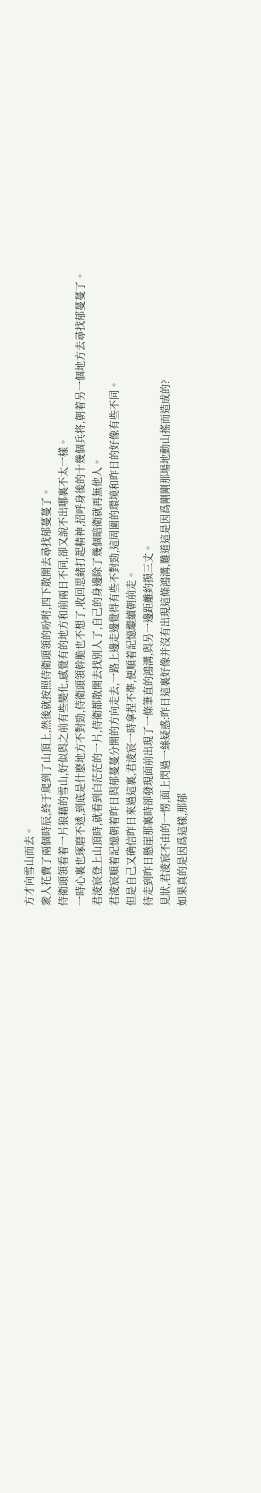方才向雪山而去。
衆人花費了兩個時辰,終于爬到了山頂上,然後就按照侍衛頭領的吩咐,四下散開去尋找郁蔓蔓了。
侍衛頭領看着一片狼藉的雪山,好似與之前有些變化,感覺有的地方和前兩日不同,卻又說不出哪裏不太一樣。
一時心裏也琢磨不透,到底是什麽地方不對勁,侍衛頭領幹脆也不想了,收回思緒打起精神,招呼身後的十幾個兵将,朝着另一個地方去尋找郁蔓蔓了。
君淩宸登上山頂時,就看到白茫茫的一片,侍衛都散開去找别人了,自己的身邊除了幾個暗衛就再無他人。
君淩宸順着記憶朝着昨日與郁蔓蔓分開的方向走去,一路上邊走邊覺得有些不對勁,這周圍的環境和昨日的好像有些不同。
但是自己又确信昨日來過這裏,君淩宸一時拿捏不準,便順着記憶繼續朝前走。
待走到昨日懸崖那裏時卻發現面前出現了一條筆直的鴻溝,與另一邊距離約摸三丈。
見狀,君淩宸不由的一愣,面上閃過一絲疑惑:昨日這裏好像并沒有出現這條鴻溝,難道這是因爲剛剛那場地動山搖而造成的?
如果真的是因爲這樣,那郁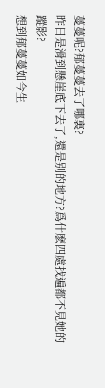蔓蔓呢?郁蔓蔓去了哪裏?
昨日是滑到懸崖底下去了,還是别的地方?爲什麽四處找遍都不見她的蹤影?
想到郁蔓蔓如今生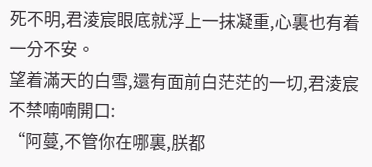死不明,君淩宸眼底就浮上一抹凝重,心裏也有着一分不安。
望着滿天的白雪,還有面前白茫茫的一切,君淩宸不禁喃喃開口:
“阿蔓,不管你在哪裏,朕都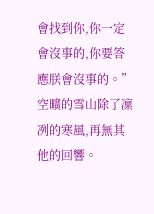會找到你,你一定會沒事的,你要答應朕會沒事的。”
空曠的雪山除了凜冽的寒風,再無其他的回響。